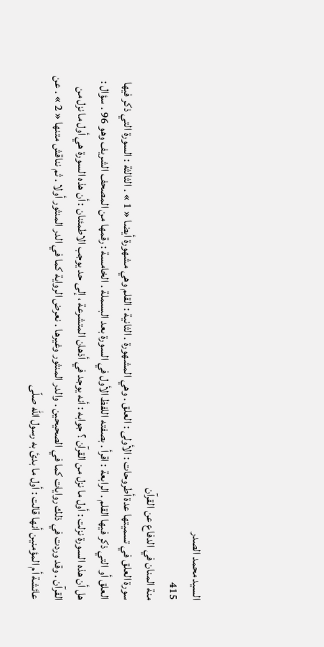السيد محمد الصدر
415
منة المنان في الدفاع عن القرآن
سورة العلق في تسميتها عدة أطروحات : الأولى : العلق . وهي المشهورة . الثانية : القلم وهي مشهورة أيضا « 1 » . الثالثة : السورة التي ذكر فيها العلق أو التي ذكر فيها القلم . الرابعة : اقرأ . بصفته اللفظ الأول في السورة بعد البسملة . الخامسة : رقمها من المصحف الشريف وهو 96 . سؤال : هل أن هذه السورة نزلت : أول ما نزل من القرآن ؟ جوابه : أنه يوجد في أذهان المتشرعة ، إلى حد يوجب الاطمئنان : أن هذه السورة هي أول ما نزل من القرآن . وقد وردت في ذلك روايات كما في الصحيحين . والدر المنثور وغيرها . نعرض الرواية كما في الدر المنثور أولا . ثم نناقش متنها « 2 » . عن عائشة أم المؤمنين أنها قالت : أول ما بدئ به رسول اللّه صلّى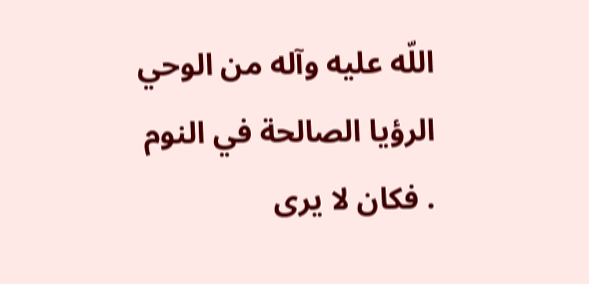اللّه عليه وآله من الوحي الرؤيا الصالحة في النوم . فكان لا يرى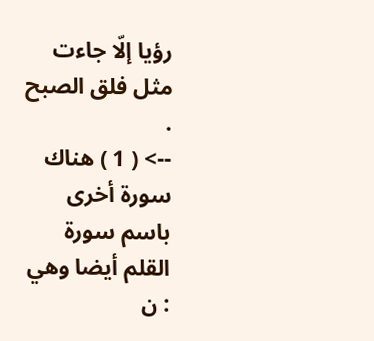رؤيا إلّا جاءت مثل فلق الصبح .
--> ( 1 ) هناك سورة أخرى باسم سورة القلم أيضا وهي : ن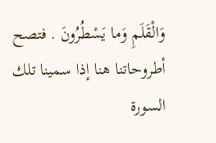وَالْقَلَمِ وَما يَسْطُرُونَ . فتصح أطروحاتنا هنا إذا سمينا تلك السورة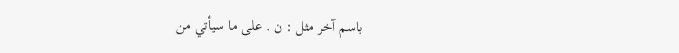باسم آخر مثل : ن . على ما سيأتي من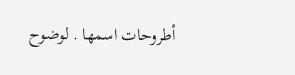أطروحات اسمها . لوضوح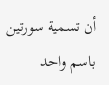أن تسمية سورتين باسم واحد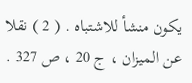يكون منشأ للاشتباه . ( 2 ) نقلا عن الميزان ، ج 20 ، ص 327 .